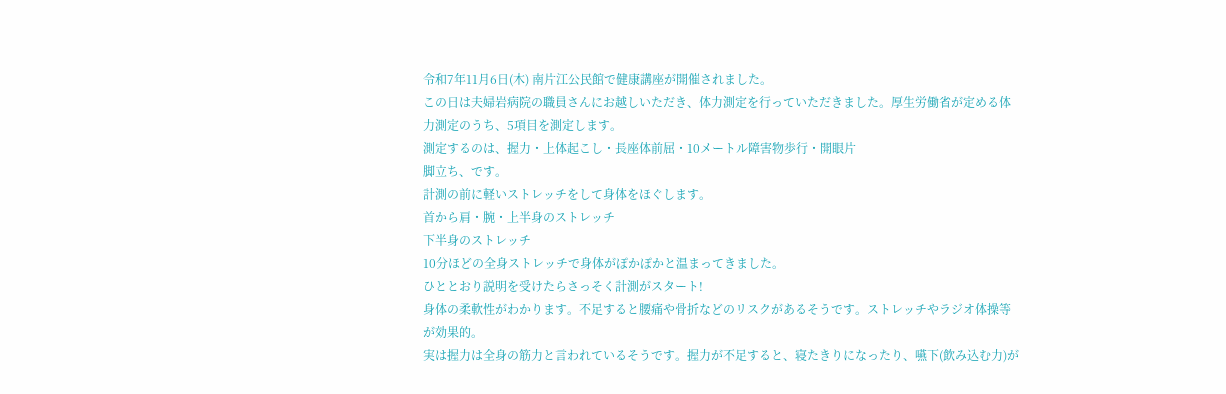令和7年11月6日(木) 南片江公民館で健康講座が開催されました。
この日は夫婦岩病院の職員さんにお越しいただき、体力測定を行っていただきました。厚生労働省が定める体力測定のうち、5項目を測定します。
測定するのは、握力・上体起こし・長座体前屈・10メートル障害物歩行・開眼片
脚立ち、です。
計測の前に軽いストレッチをして身体をほぐします。
首から肩・腕・上半身のストレッチ
下半身のストレッチ
10分ほどの全身ストレッチで身体がぽかぽかと温まってきました。
ひととおり説明を受けたらさっそく計測がスタート!
身体の柔軟性がわかります。不足すると腰痛や骨折などのリスクがあるそうです。ストレッチやラジオ体操等が効果的。
実は握力は全身の筋力と言われているそうです。握力が不足すると、寝たきりになったり、嚥下(飲み込む力)が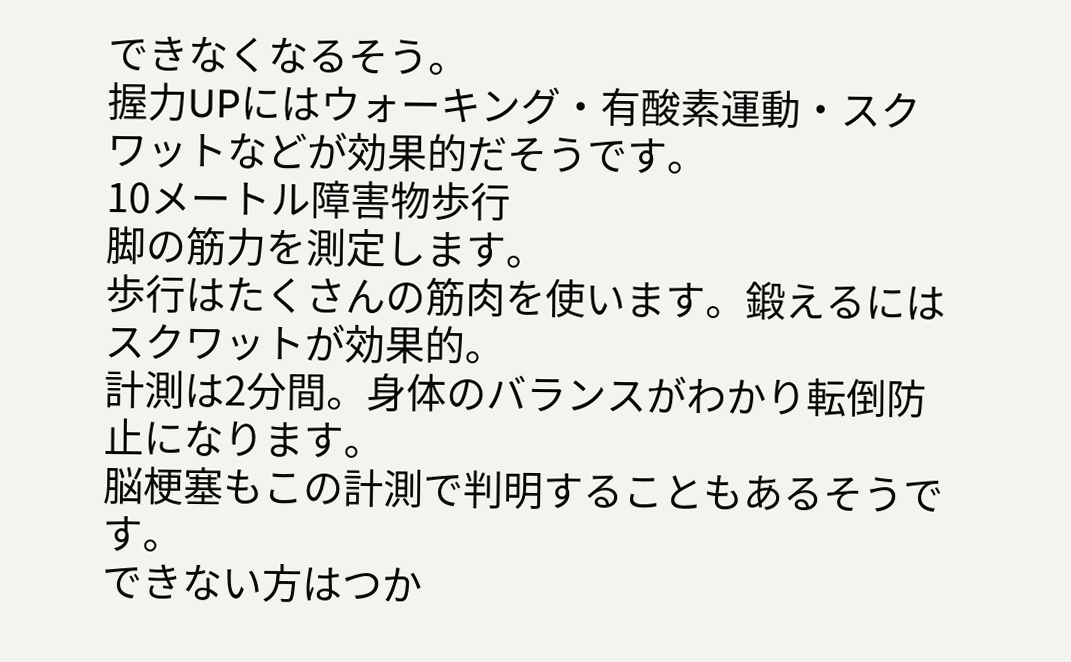できなくなるそう。
握力UPにはウォーキング・有酸素運動・スクワットなどが効果的だそうです。
10メートル障害物歩行
脚の筋力を測定します。
歩行はたくさんの筋肉を使います。鍛えるにはスクワットが効果的。
計測は2分間。身体のバランスがわかり転倒防止になります。
脳梗塞もこの計測で判明することもあるそうです。
できない方はつか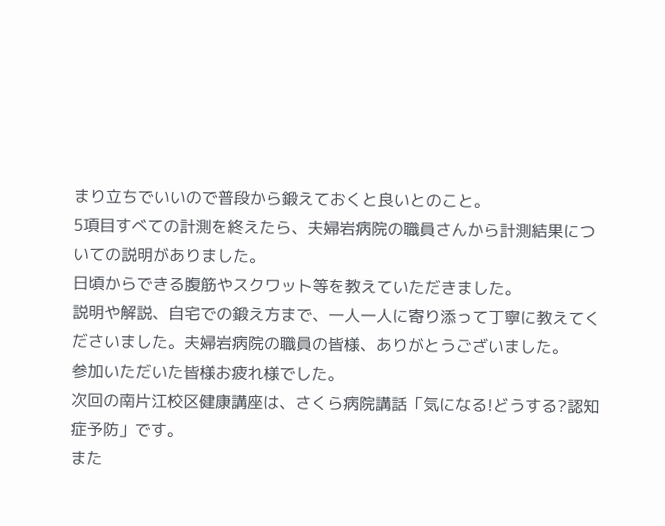まり立ちでいいので普段から鍛えておくと良いとのこと。
5項目すべての計測を終えたら、夫婦岩病院の職員さんから計測結果についての説明がありました。
日頃からできる腹筋やスクワット等を教えていただきました。
説明や解説、自宅での鍛え方まで、一人一人に寄り添って丁寧に教えてくださいました。夫婦岩病院の職員の皆様、ありがとうございました。
参加いただいた皆様お疲れ様でした。
次回の南片江校区健康講座は、さくら病院講話「気になる!どうする?認知症予防」です。
また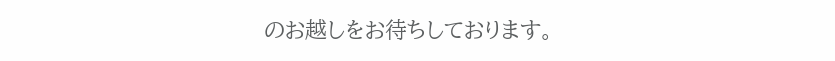のお越しをお待ちしております。